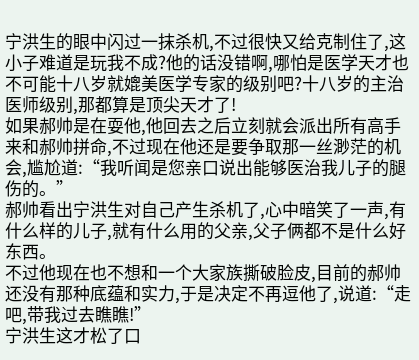宁洪生的眼中闪过一抹杀机,不过很快又给克制住了,这小子难道是玩我不成?他的话没错啊,哪怕是医学天才也不可能十八岁就媲美医学专家的级别吧?十八岁的主治医师级别,那都算是顶尖天才了!
如果郝帅是在耍他,他回去之后立刻就会派出所有高手来和郝帅拼命,不过现在他还是要争取那一丝渺茫的机会,尴尬道:“我听闻是您亲口说出能够医治我儿子的腿伤的。”
郝帅看出宁洪生对自己产生杀机了,心中暗笑了一声,有什么样的儿子,就有什么用的父亲,父子俩都不是什么好东西。
不过他现在也不想和一个大家族撕破脸皮,目前的郝帅还没有那种底蕴和实力,于是决定不再逗他了,说道:“走吧,带我过去瞧瞧!”
宁洪生这才松了口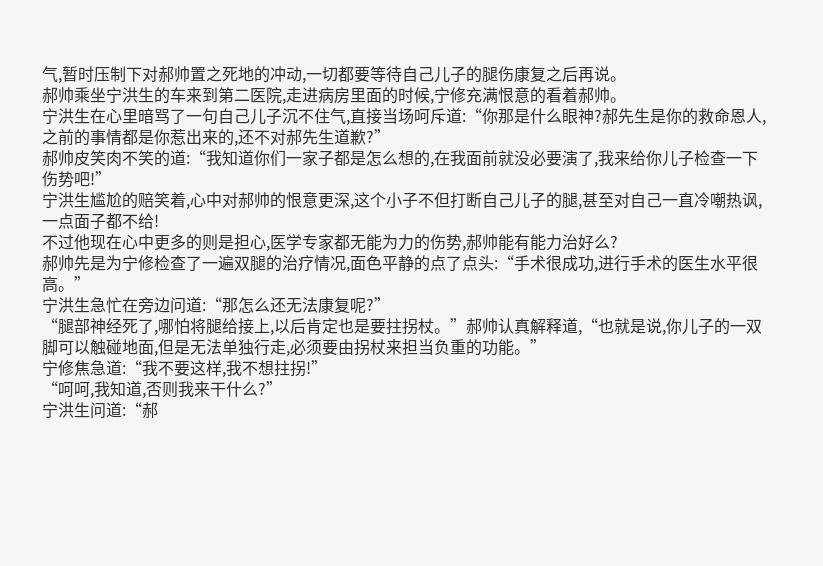气,暂时压制下对郝帅置之死地的冲动,一切都要等待自己儿子的腿伤康复之后再说。
郝帅乘坐宁洪生的车来到第二医院,走进病房里面的时候,宁修充满恨意的看着郝帅。
宁洪生在心里暗骂了一句自己儿子沉不住气,直接当场呵斥道:“你那是什么眼神?郝先生是你的救命恩人,之前的事情都是你惹出来的,还不对郝先生道歉?”
郝帅皮笑肉不笑的道:“我知道你们一家子都是怎么想的,在我面前就没必要演了,我来给你儿子检查一下伤势吧!”
宁洪生尴尬的赔笑着,心中对郝帅的恨意更深,这个小子不但打断自己儿子的腿,甚至对自己一直冷嘲热讽,一点面子都不给!
不过他现在心中更多的则是担心,医学专家都无能为力的伤势,郝帅能有能力治好么?
郝帅先是为宁修检查了一遍双腿的治疗情况,面色平静的点了点头:“手术很成功,进行手术的医生水平很高。”
宁洪生急忙在旁边问道:“那怎么还无法康复呢?”
“腿部神经死了,哪怕将腿给接上,以后肯定也是要拄拐杖。”郝帅认真解释道,“也就是说,你儿子的一双脚可以触碰地面,但是无法单独行走,必须要由拐杖来担当负重的功能。”
宁修焦急道:“我不要这样,我不想拄拐!”
“呵呵,我知道,否则我来干什么?”
宁洪生问道:“郝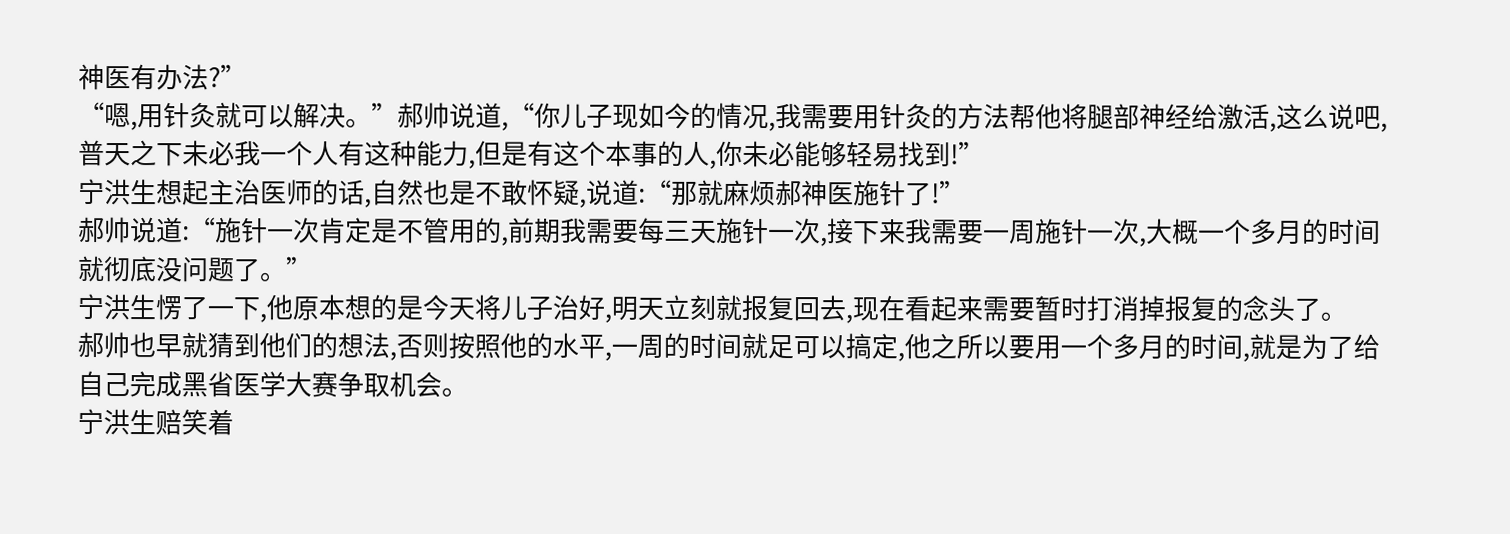神医有办法?”
“嗯,用针灸就可以解决。”郝帅说道,“你儿子现如今的情况,我需要用针灸的方法帮他将腿部神经给激活,这么说吧,普天之下未必我一个人有这种能力,但是有这个本事的人,你未必能够轻易找到!”
宁洪生想起主治医师的话,自然也是不敢怀疑,说道:“那就麻烦郝神医施针了!”
郝帅说道:“施针一次肯定是不管用的,前期我需要每三天施针一次,接下来我需要一周施针一次,大概一个多月的时间就彻底没问题了。”
宁洪生愣了一下,他原本想的是今天将儿子治好,明天立刻就报复回去,现在看起来需要暂时打消掉报复的念头了。
郝帅也早就猜到他们的想法,否则按照他的水平,一周的时间就足可以搞定,他之所以要用一个多月的时间,就是为了给自己完成黑省医学大赛争取机会。
宁洪生赔笑着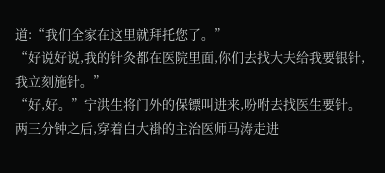道:“我们全家在这里就拜托您了。”
“好说好说,我的针灸都在医院里面,你们去找大夫给我要银针,我立刻施针。”
“好,好。”宁洪生将门外的保镖叫进来,吩咐去找医生要针。
两三分钟之后,穿着白大褂的主治医师马涛走进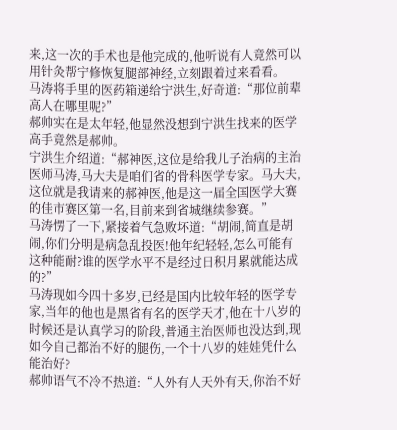来,这一次的手术也是他完成的,他听说有人竟然可以用针灸帮宁修恢复腿部神经,立刻跟着过来看看。
马涛将手里的医药箱递给宁洪生,好奇道:“那位前辈高人在哪里呢?”
郝帅实在是太年轻,他显然没想到宁洪生找来的医学高手竟然是郝帅。
宁洪生介绍道:“郝神医,这位是给我儿子治病的主治医师马涛,马大夫是咱们省的骨科医学专家。马大夫,这位就是我请来的郝神医,他是这一届全国医学大赛的佳市赛区第一名,目前来到省城继续参赛。”
马涛愣了一下,紧接着气急败坏道:“胡闹,简直是胡闹,你们分明是病急乱投医!他年纪轻轻,怎么可能有这种能耐?谁的医学水平不是经过日积月累就能达成的?”
马涛现如今四十多岁,已经是国内比较年轻的医学专家,当年的他也是黑省有名的医学天才,他在十八岁的时候还是认真学习的阶段,普通主治医师也没达到,现如今自己都治不好的腿伤,一个十八岁的娃娃凭什么能治好?
郝帅语气不冷不热道:“人外有人天外有天,你治不好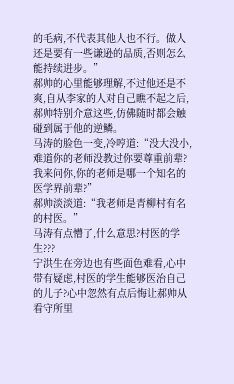的毛病,不代表其他人也不行。做人还是要有一些谦逊的品质,否则怎么能持续进步。”
郝帅的心里能够理解,不过他还是不爽,自从李家的人对自己瞧不起之后,郝帅特别介意这些,仿佛随时都会触碰到属于他的逆鳞。
马涛的脸色一变,冷哼道:“没大没小,难道你的老师没教过你要尊重前辈?我来问你,你的老师是哪一个知名的医学界前辈?”
郝帅淡淡道:“我老师是青柳村有名的村医。”
马涛有点懵了,什么意思?村医的学生???
宁洪生在旁边也有些面色难看,心中带有疑虑,村医的学生能够医治自己的儿子?心中忽然有点后悔让郝帅从看守所里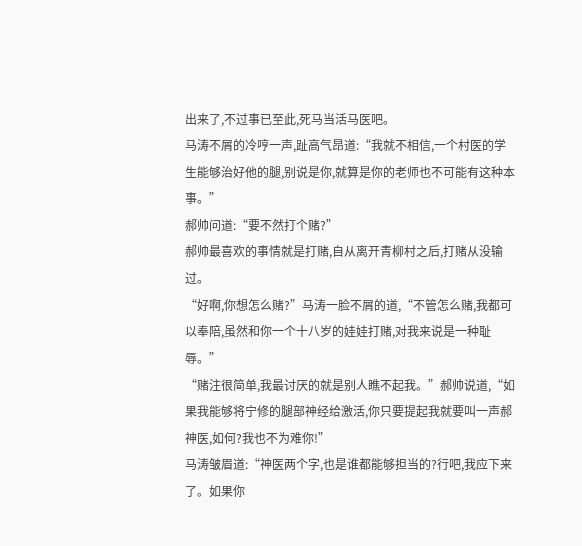出来了,不过事已至此,死马当活马医吧。
马涛不屑的冷哼一声,趾高气昂道:“我就不相信,一个村医的学生能够治好他的腿,别说是你,就算是你的老师也不可能有这种本事。”
郝帅问道:“要不然打个赌?”
郝帅最喜欢的事情就是打赌,自从离开青柳村之后,打赌从没输过。
“好啊,你想怎么赌?”马涛一脸不屑的道,“不管怎么赌,我都可以奉陪,虽然和你一个十八岁的娃娃打赌,对我来说是一种耻辱。”
“赌注很简单,我最讨厌的就是别人瞧不起我。”郝帅说道,“如果我能够将宁修的腿部神经给激活,你只要提起我就要叫一声郝神医,如何?我也不为难你!”
马涛皱眉道:“神医两个字,也是谁都能够担当的?行吧,我应下来了。如果你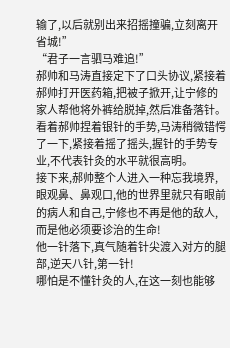输了,以后就别出来招摇撞骗,立刻离开省城!”
“君子一言驷马难追!”
郝帅和马涛直接定下了口头协议,紧接着郝帅打开医药箱,把被子掀开,让宁修的家人帮他将外裤给脱掉,然后准备落针。
看着郝帅捏着银针的手势,马涛稍微错愕了一下,紧接着摇了摇头,握针的手势专业,不代表针灸的水平就很高明。
接下来,郝帅整个人进入一种忘我境界,眼观鼻、鼻观口,他的世界里就只有眼前的病人和自己,宁修也不再是他的敌人,而是他必须要诊治的生命!
他一针落下,真气随着针尖渡入对方的腿部,逆天八针,第一针!
哪怕是不懂针灸的人,在这一刻也能够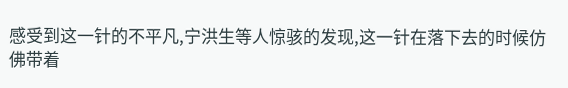感受到这一针的不平凡,宁洪生等人惊骇的发现,这一针在落下去的时候仿佛带着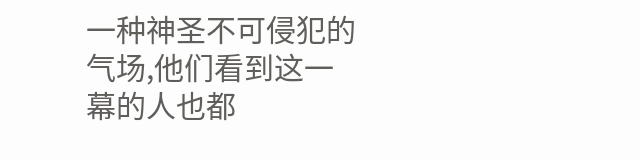一种神圣不可侵犯的气场,他们看到这一幕的人也都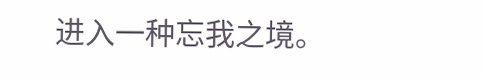进入一种忘我之境。